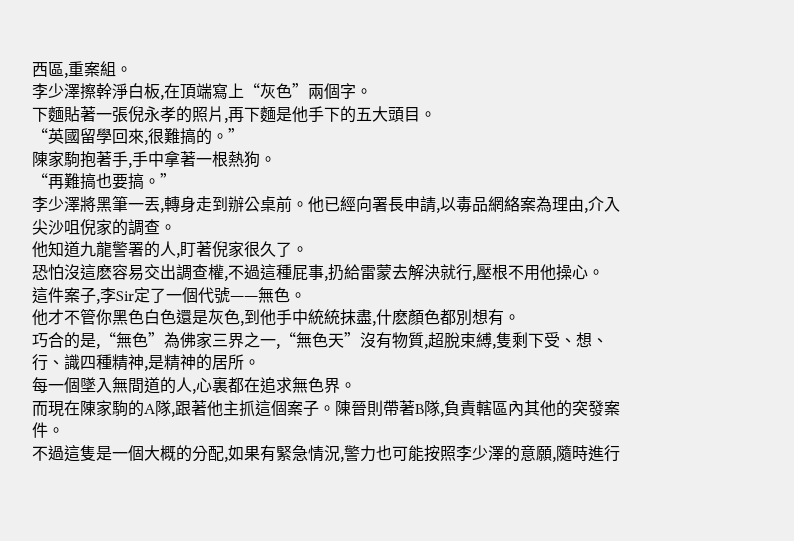西區,重案組。
李少澤擦幹淨白板,在頂端寫上“灰色”兩個字。
下麵貼著一張倪永孝的照片,再下麵是他手下的五大頭目。
“英國留學回來,很難搞的。”
陳家駒抱著手,手中拿著一根熱狗。
“再難搞也要搞。”
李少澤將黑筆一丟,轉身走到辦公桌前。他已經向署長申請,以毒品網絡案為理由,介入尖沙咀倪家的調查。
他知道九龍警署的人,盯著倪家很久了。
恐怕沒這麽容易交出調查權,不過這種屁事,扔給雷蒙去解決就行,壓根不用他操心。
這件案子,李Sir定了一個代號——無色。
他才不管你黑色白色還是灰色,到他手中統統抹盡,什麽顏色都別想有。
巧合的是,“無色”為佛家三界之一,“無色天”沒有物質,超脫束縛,隻剩下受、想、行、識四種精神,是精神的居所。
每一個墜入無間道的人,心裏都在追求無色界。
而現在陳家駒的A隊,跟著他主抓這個案子。陳晉則帶著B隊,負責轄區內其他的突發案件。
不過這隻是一個大概的分配,如果有緊急情況,警力也可能按照李少澤的意願,隨時進行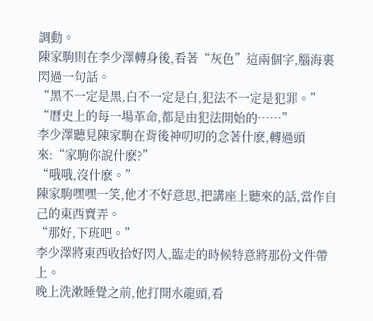調動。
陳家駒則在李少澤轉身後,看著“灰色”這兩個字,腦海裏閃過一句話。
“黑不一定是黑,白不一定是白,犯法不一定是犯罪。”
“曆史上的每一場革命,都是由犯法開始的……”
李少澤聽見陳家駒在背後神叨叨的念著什麽,轉過頭來:“家駒你說什麽?”
“哦哦,沒什麽。”
陳家駒嘿嘿一笑,他才不好意思,把講座上聽來的話,當作自己的東西賣弄。
“那好,下班吧。”
李少澤將東西收拾好閃人,臨走的時候特意將那份文件帶上。
晚上洗漱睡覺之前,他打開水龍頭,看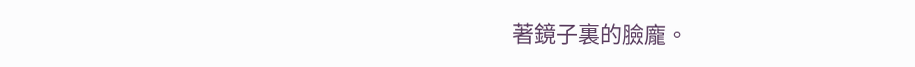著鏡子裏的臉龐。